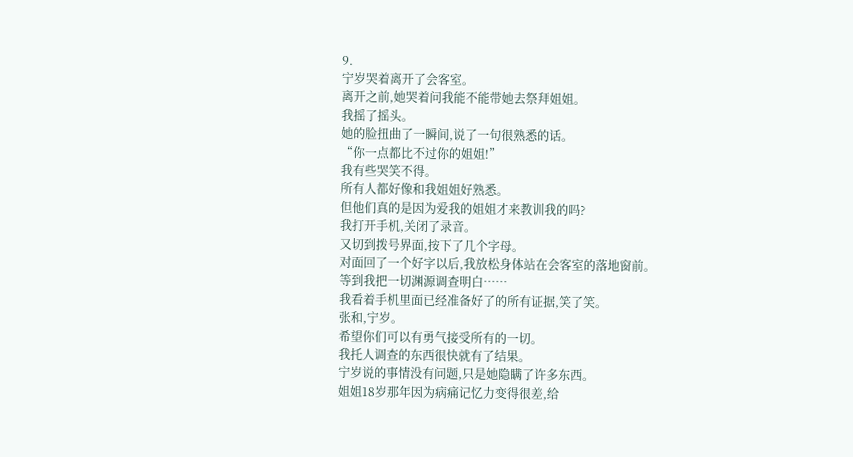9.
宁岁哭着离开了会客室。
离开之前,她哭着问我能不能带她去祭拜姐姐。
我摇了摇头。
她的脸扭曲了一瞬间,说了一句很熟悉的话。
“你一点都比不过你的姐姐!”
我有些哭笑不得。
所有人都好像和我姐姐好熟悉。
但他们真的是因为爱我的姐姐才来教训我的吗?
我打开手机,关闭了录音。
又切到拨号界面,按下了几个字母。
对面回了一个好字以后,我放松身体站在会客室的落地窗前。
等到我把一切渊源调查明白……
我看着手机里面已经准备好了的所有证据,笑了笑。
张和,宁岁。
希望你们可以有勇气接受所有的一切。
我托人调查的东西很快就有了结果。
宁岁说的事情没有问题,只是她隐瞒了许多东西。
姐姐18岁那年因为病痛记忆力变得很差,给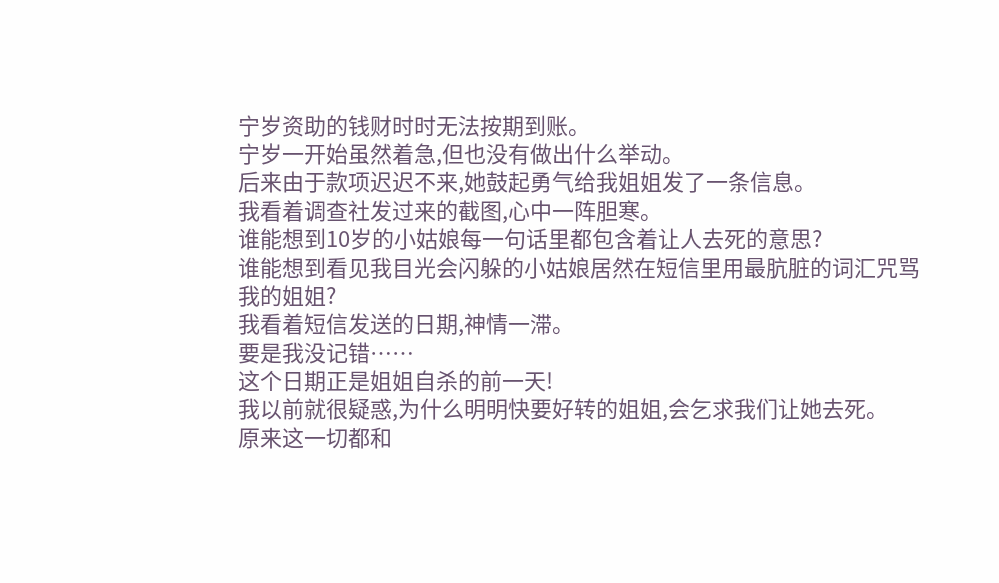宁岁资助的钱财时时无法按期到账。
宁岁一开始虽然着急,但也没有做出什么举动。
后来由于款项迟迟不来,她鼓起勇气给我姐姐发了一条信息。
我看着调查社发过来的截图,心中一阵胆寒。
谁能想到10岁的小姑娘每一句话里都包含着让人去死的意思?
谁能想到看见我目光会闪躲的小姑娘居然在短信里用最肮脏的词汇咒骂我的姐姐?
我看着短信发送的日期,神情一滞。
要是我没记错……
这个日期正是姐姐自杀的前一天!
我以前就很疑惑,为什么明明快要好转的姐姐,会乞求我们让她去死。
原来这一切都和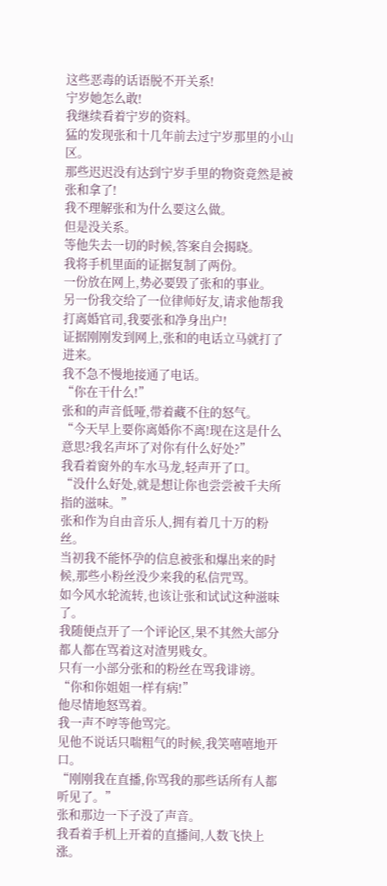这些恶毒的话语脱不开关系!
宁岁她怎么敢!
我继续看着宁岁的资料。
猛的发现张和十几年前去过宁岁那里的小山区。
那些迟迟没有达到宁岁手里的物资竟然是被张和拿了!
我不理解张和为什么要这么做。
但是没关系。
等他失去一切的时候,答案自会揭晓。
我将手机里面的证据复制了两份。
一份放在网上,势必要毁了张和的事业。
另一份我交给了一位律师好友,请求他帮我打离婚官司,我要张和净身出户!
证据刚刚发到网上,张和的电话立马就打了进来。
我不急不慢地接通了电话。
“你在干什么!”
张和的声音低哑,带着藏不住的怒气。
“今天早上要你离婚你不离!现在这是什么意思?我名声坏了对你有什么好处?”
我看着窗外的车水马龙,轻声开了口。
“没什么好处,就是想让你也尝尝被千夫所指的滋味。”
张和作为自由音乐人,拥有着几十万的粉丝。
当初我不能怀孕的信息被张和爆出来的时候,那些小粉丝没少来我的私信咒骂。
如今风水轮流转,也该让张和试试这种滋味了。
我随便点开了一个评论区,果不其然大部分都人都在骂着这对渣男贱女。
只有一小部分张和的粉丝在骂我诽谤。
“你和你姐姐一样有病!”
他尽情地怒骂着。
我一声不哼等他骂完。
见他不说话只喘粗气的时候,我笑嘻嘻地开口。
“刚刚我在直播,你骂我的那些话所有人都听见了。”
张和那边一下子没了声音。
我看着手机上开着的直播间,人数飞快上涨。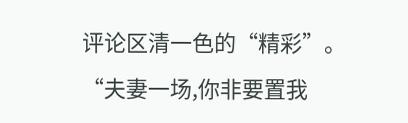评论区清一色的“精彩”。
“夫妻一场,你非要置我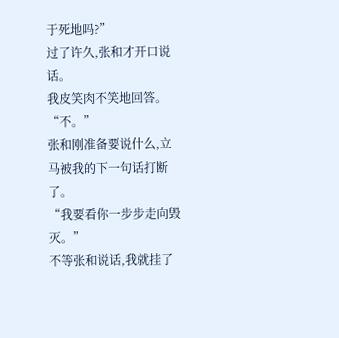于死地吗?”
过了许久,张和才开口说话。
我皮笑肉不笑地回答。
“不。”
张和刚准备要说什么,立马被我的下一句话打断了。
“我要看你一步步走向毁灭。”
不等张和说话,我就挂了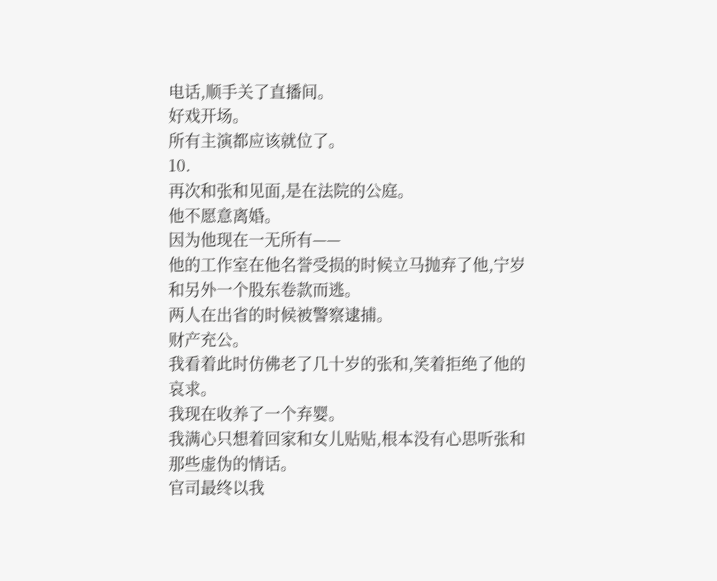电话,顺手关了直播间。
好戏开场。
所有主演都应该就位了。
10.
再次和张和见面,是在法院的公庭。
他不愿意离婚。
因为他现在一无所有——
他的工作室在他名誉受损的时候立马抛弃了他,宁岁和另外一个股东卷款而逃。
两人在出省的时候被警察逮捕。
财产充公。
我看着此时仿佛老了几十岁的张和,笑着拒绝了他的哀求。
我现在收养了一个弃婴。
我满心只想着回家和女儿贴贴,根本没有心思听张和那些虚伪的情话。
官司最终以我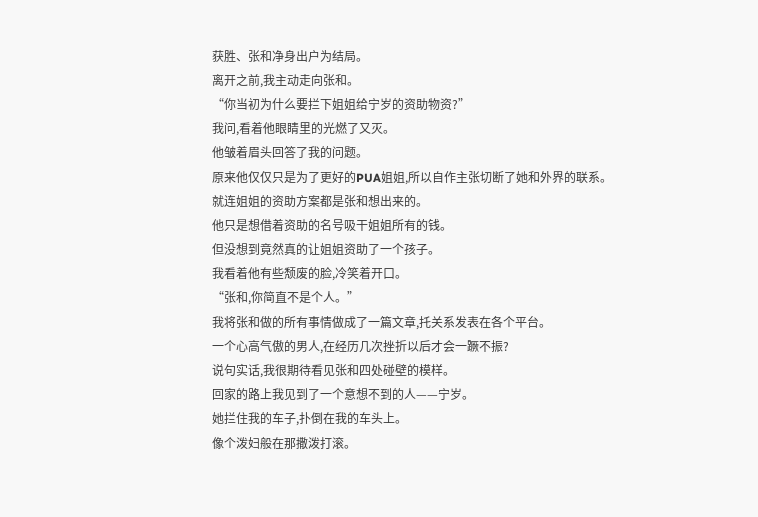获胜、张和净身出户为结局。
离开之前,我主动走向张和。
“你当初为什么要拦下姐姐给宁岁的资助物资?”
我问,看着他眼睛里的光燃了又灭。
他皱着眉头回答了我的问题。
原来他仅仅只是为了更好的PUA姐姐,所以自作主张切断了她和外界的联系。
就连姐姐的资助方案都是张和想出来的。
他只是想借着资助的名号吸干姐姐所有的钱。
但没想到竟然真的让姐姐资助了一个孩子。
我看着他有些颓废的脸,冷笑着开口。
“张和,你简直不是个人。”
我将张和做的所有事情做成了一篇文章,托关系发表在各个平台。
一个心高气傲的男人,在经历几次挫折以后才会一蹶不振?
说句实话,我很期待看见张和四处碰壁的模样。
回家的路上我见到了一个意想不到的人——宁岁。
她拦住我的车子,扑倒在我的车头上。
像个泼妇般在那撒泼打滚。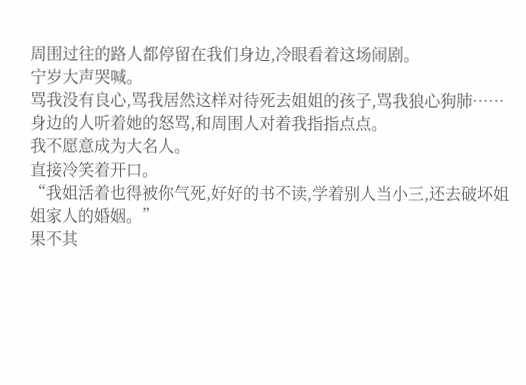周围过往的路人都停留在我们身边,冷眼看着这场闹剧。
宁岁大声哭喊。
骂我没有良心,骂我居然这样对待死去姐姐的孩子,骂我狼心狗肺……
身边的人听着她的怒骂,和周围人对着我指指点点。
我不愿意成为大名人。
直接冷笑着开口。
“我姐活着也得被你气死,好好的书不读,学着别人当小三,还去破坏姐姐家人的婚姻。”
果不其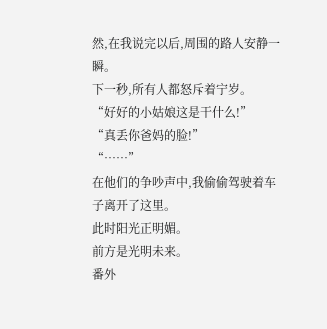然,在我说完以后,周围的路人安静一瞬。
下一秒,所有人都怒斥着宁岁。
“好好的小姑娘这是干什么!”
“真丢你爸妈的脸!”
“……”
在他们的争吵声中,我偷偷驾驶着车子离开了这里。
此时阳光正明媚。
前方是光明未来。
番外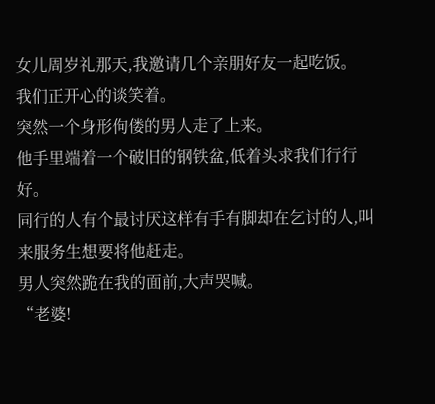女儿周岁礼那天,我邀请几个亲朋好友一起吃饭。
我们正开心的谈笑着。
突然一个身形佝偻的男人走了上来。
他手里端着一个破旧的钢铁盆,低着头求我们行行好。
同行的人有个最讨厌这样有手有脚却在乞讨的人,叫来服务生想要将他赶走。
男人突然跪在我的面前,大声哭喊。
“老婆!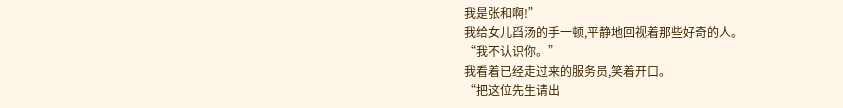我是张和啊!”
我给女儿舀汤的手一顿,平静地回视着那些好奇的人。
“我不认识你。”
我看着已经走过来的服务员,笑着开口。
“把这位先生请出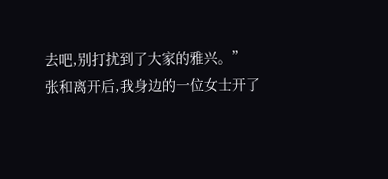去吧,别打扰到了大家的雅兴。”
张和离开后,我身边的一位女士开了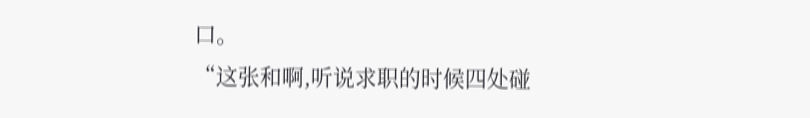口。
“这张和啊,听说求职的时候四处碰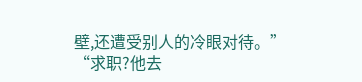壁,还遭受别人的冷眼对待。”
“求职?他去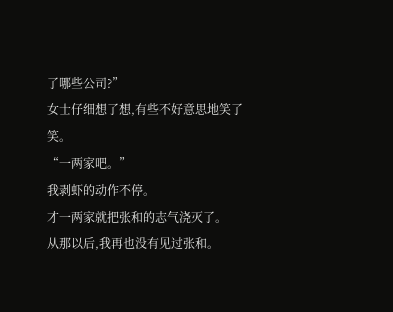了哪些公司?”
女士仔细想了想,有些不好意思地笑了笑。
“一两家吧。”
我剥虾的动作不停。
才一两家就把张和的志气浇灭了。
从那以后,我再也没有见过张和。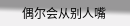偶尔会从别人嘴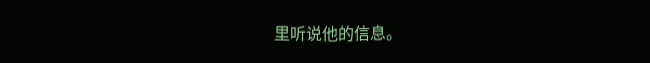里听说他的信息。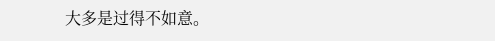大多是过得不如意。